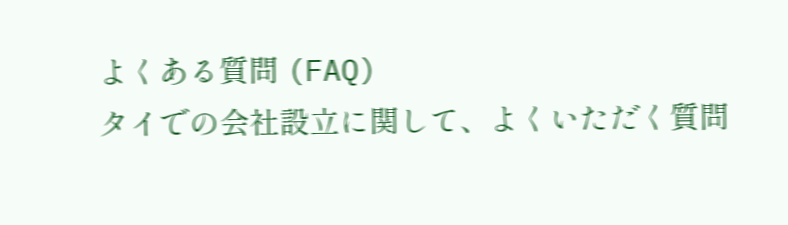よくある質問 (FAQ)
タイでの会社設立に関して、よくいただく質問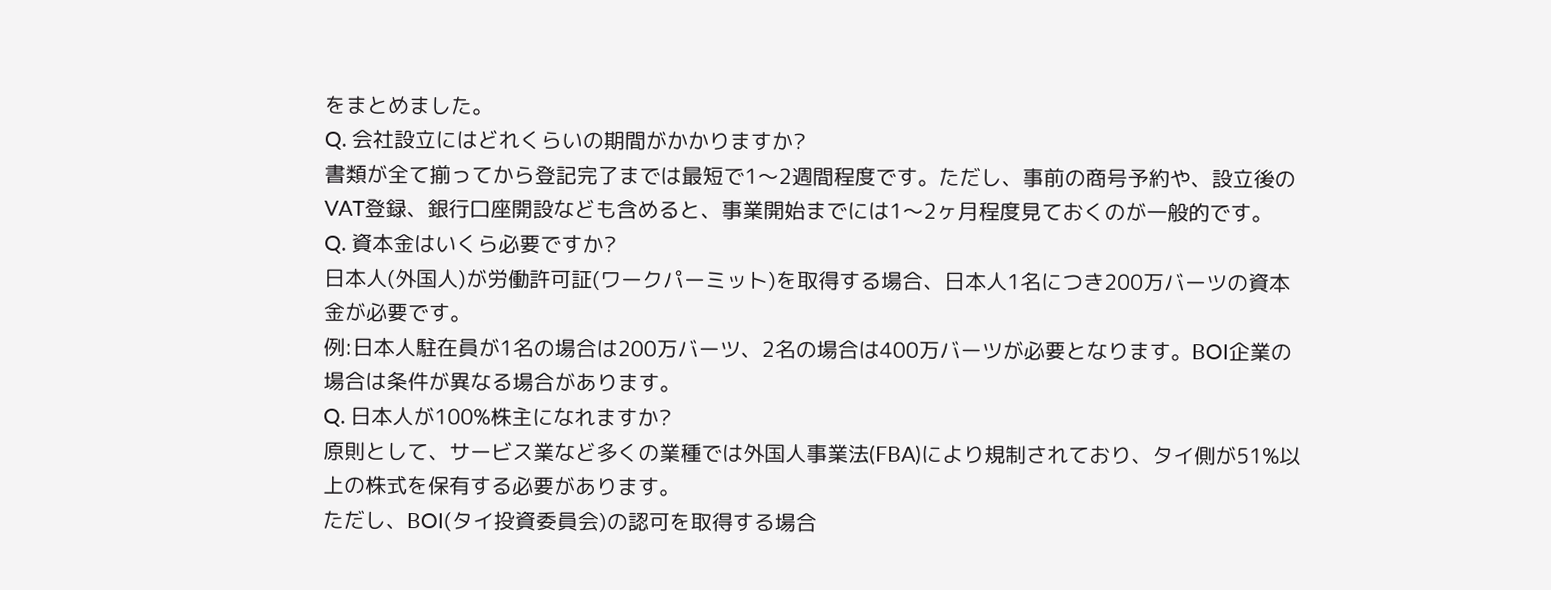をまとめました。
Q. 会社設立にはどれくらいの期間がかかりますか?
書類が全て揃ってから登記完了までは最短で1〜2週間程度です。ただし、事前の商号予約や、設立後のVAT登録、銀行口座開設なども含めると、事業開始までには1〜2ヶ月程度見ておくのが一般的です。
Q. 資本金はいくら必要ですか?
日本人(外国人)が労働許可証(ワークパーミット)を取得する場合、日本人1名につき200万バーツの資本金が必要です。
例:日本人駐在員が1名の場合は200万バーツ、2名の場合は400万バーツが必要となります。BOI企業の場合は条件が異なる場合があります。
Q. 日本人が100%株主になれますか?
原則として、サービス業など多くの業種では外国人事業法(FBA)により規制されており、タイ側が51%以上の株式を保有する必要があります。
ただし、BOI(タイ投資委員会)の認可を取得する場合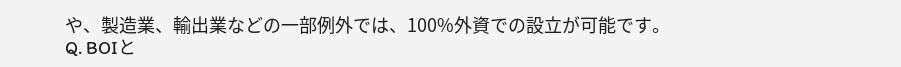や、製造業、輸出業などの一部例外では、100%外資での設立が可能です。
Q. BOIと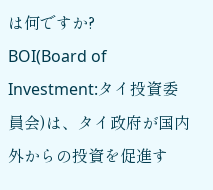は何ですか?
BOI(Board of Investment:タイ投資委員会)は、タイ政府が国内外からの投資を促進す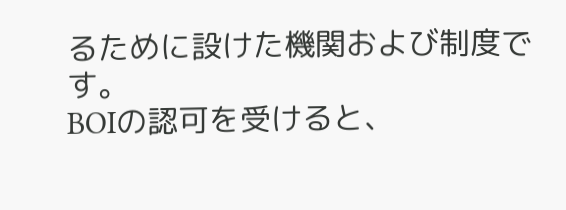るために設けた機関および制度です。
BOIの認可を受けると、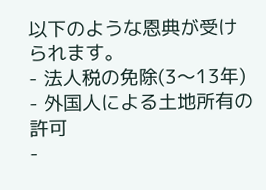以下のような恩典が受けられます。
- 法人税の免除(3〜13年)
- 外国人による土地所有の許可
-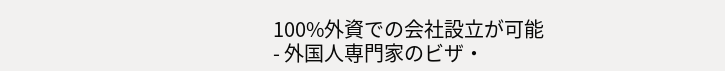100%外資での会社設立が可能
- 外国人専門家のビザ・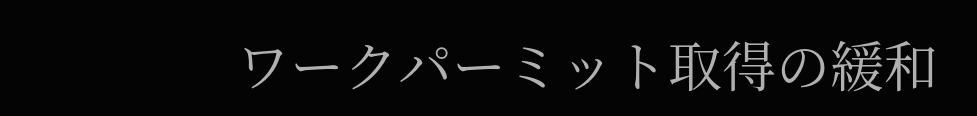ワークパーミット取得の緩和